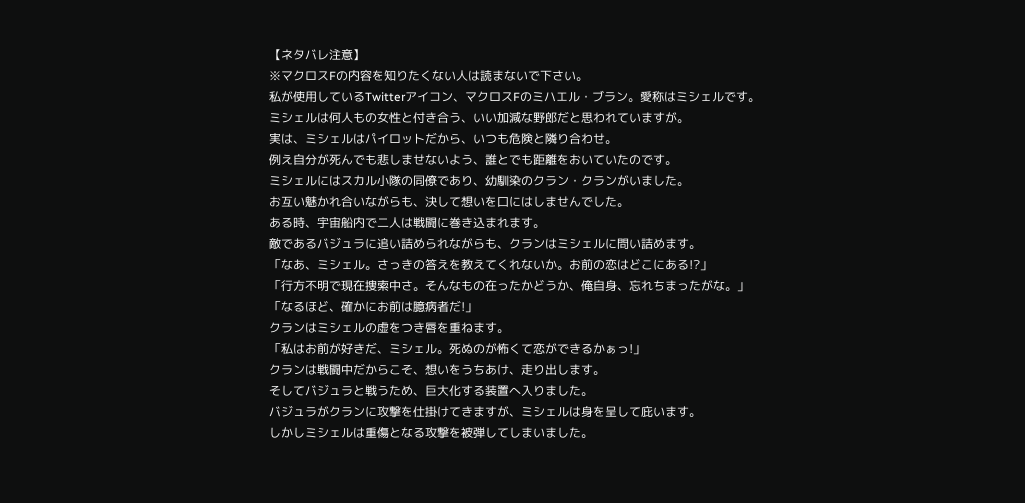【ネタバレ注意】
※マクロスFの内容を知りたくない人は読まないで下さい。
私が使用しているTwitterアイコン、マクロスFのミハエル・ブラン。愛称はミシェルです。
ミシェルは何人もの女性と付き合う、いい加減な野郎だと思われていますが。
実は、ミシェルはパイロットだから、いつも危険と隣り合わせ。
例え自分が死んでも悲しませないよう、誰とでも距離をおいていたのです。
ミシェルにはスカル小隊の同僚であり、幼馴染のクラン・クランがいました。
お互い魅かれ合いながらも、決して想いを口にはしませんでした。
ある時、宇宙船内で二人は戦闘に巻き込まれます。
敵であるバジュラに追い詰められながらも、クランはミシェルに問い詰めます。
「なあ、ミシェル。さっきの答えを教えてくれないか。お前の恋はどこにある!?」
「行方不明で現在捜索中さ。そんなもの在ったかどうか、俺自身、忘れちまったがな。」
「なるほど、確かにお前は臆病者だ!」
クランはミシェルの虚をつき唇を重ねます。
「私はお前が好きだ、ミシェル。死ぬのが怖くて恋ができるかぁっ!」
クランは戦闘中だからこそ、想いをうちあけ、走り出します。
そしてバジュラと戦うため、巨大化する装置へ入りました。
バジュラがクランに攻撃を仕掛けてきますが、ミシェルは身を呈して庇います。
しかしミシェルは重傷となる攻撃を被弾してしまいました。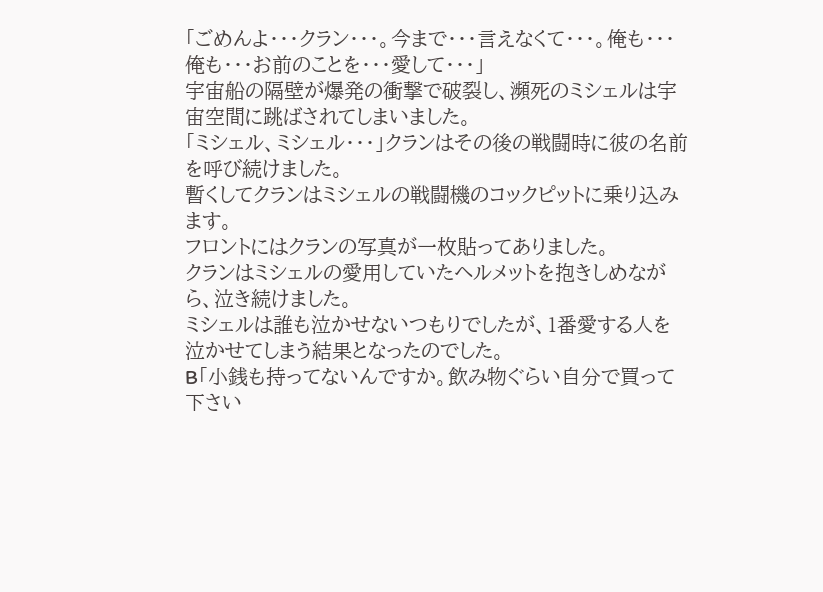「ごめんよ・・・クラン・・・。今まで・・・言えなくて・・・。俺も・・・俺も・・・お前のことを・・・愛して・・・」
宇宙船の隔壁が爆発の衝撃で破裂し、瀕死のミシェルは宇宙空間に跳ばされてしまいました。
「ミシェル、ミシェル・・・」クランはその後の戦闘時に彼の名前を呼び続けました。
暫くしてクランはミシェルの戦闘機のコックピットに乗り込みます。
フロントにはクランの写真が一枚貼ってありました。
クランはミシェルの愛用していたヘルメットを抱きしめながら、泣き続けました。
ミシェルは誰も泣かせないつもりでしたが、1番愛する人を泣かせてしまう結果となったのでした。
B「小銭も持ってないんですか。飲み物ぐらい自分で買って下さい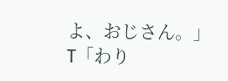よ、おじさん。」
T「わり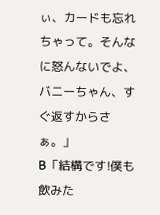ぃ、カードも忘れちゃって。そんなに怒んないでよ、バニーちゃん、すぐ返すからさぁ。」
B「結構です!僕も飲みた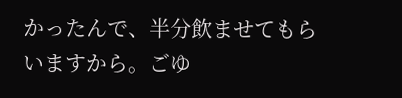かったんで、半分飲ませてもらいますから。ごゆ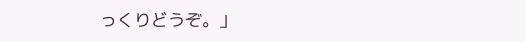っくりどうぞ。」